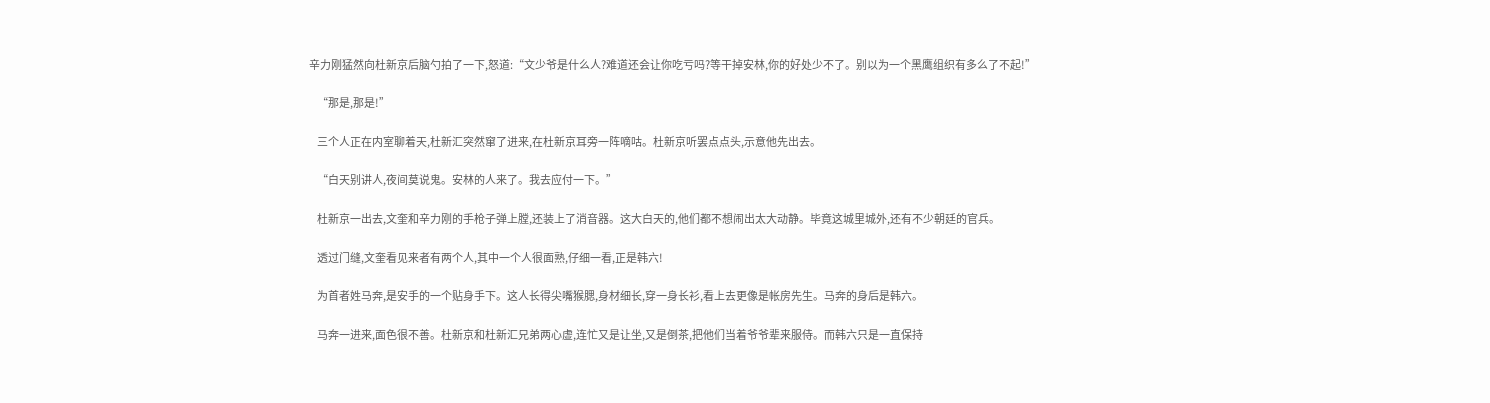辛力刚猛然向杜新京后脑勺拍了一下,怒道:“文少爷是什么人?难道还会让你吃亏吗?等干掉安林,你的好处少不了。别以为一个黑鹰组织有多么了不起!”

    “那是,那是!”

    三个人正在内室聊着天,杜新汇突然窜了进来,在杜新京耳旁一阵嘀咕。杜新京听罢点点头,示意他先出去。

    “白天别讲人,夜间莫说鬼。安林的人来了。我去应付一下。”

    杜新京一出去,文奎和辛力刚的手枪子弹上膛,还装上了消音器。这大白天的,他们都不想闹出太大动静。毕竟这城里城外,还有不少朝廷的官兵。

    透过门缝,文奎看见来者有两个人,其中一个人很面熟,仔细一看,正是韩六!

    为首者姓马奔,是安手的一个贴身手下。这人长得尖嘴猴腮,身材细长,穿一身长衫,看上去更像是帐房先生。马奔的身后是韩六。

    马奔一进来,面色很不善。杜新京和杜新汇兄弟两心虚,连忙又是让坐,又是倒茶,把他们当着爷爷辈来服侍。而韩六只是一直保持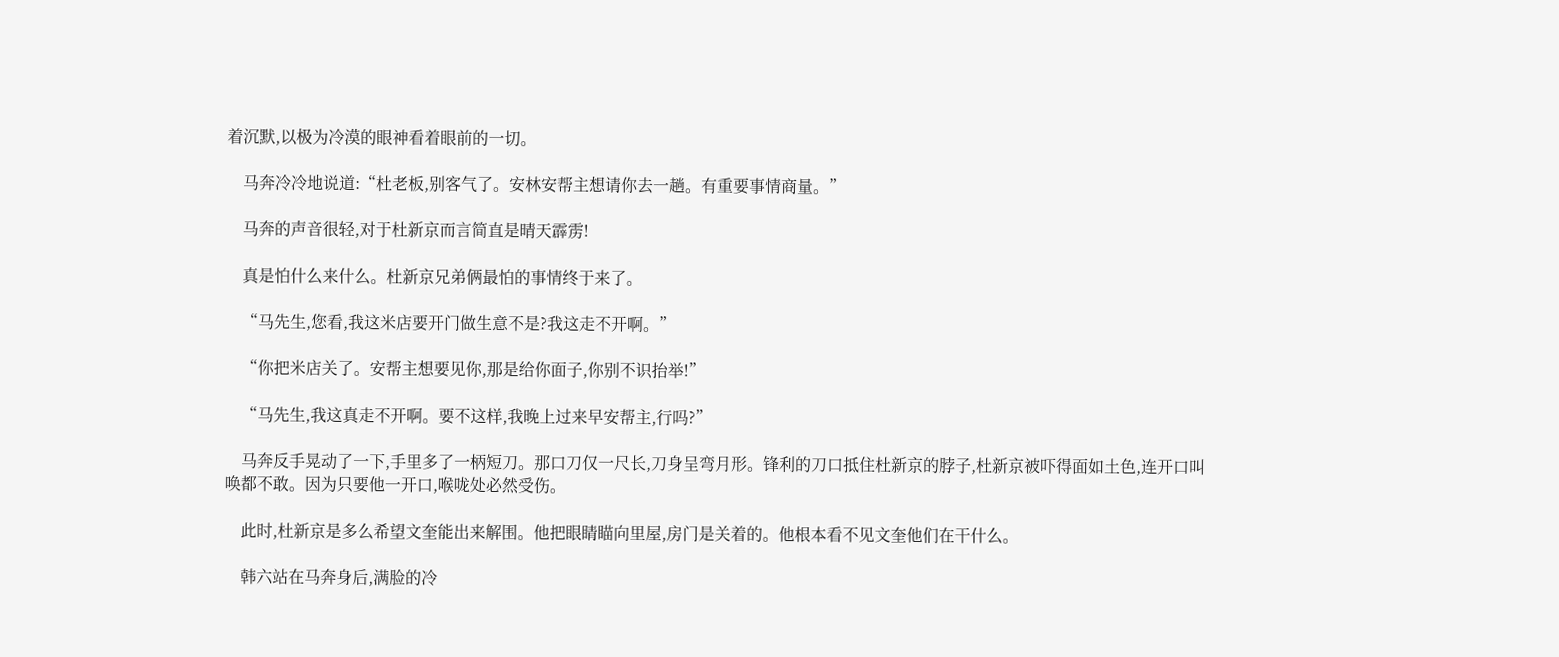着沉默,以极为冷漠的眼神看着眼前的一切。

    马奔冷冷地说道:“杜老板,别客气了。安林安帮主想请你去一趟。有重要事情商量。”

    马奔的声音很轻,对于杜新京而言简直是晴天霹雳!

    真是怕什么来什么。杜新京兄弟俩最怕的事情终于来了。

    “马先生,您看,我这米店要开门做生意不是?我这走不开啊。”

    “你把米店关了。安帮主想要见你,那是给你面子,你别不识抬举!”

    “马先生,我这真走不开啊。要不这样,我晚上过来早安帮主,行吗?”

    马奔反手晃动了一下,手里多了一柄短刀。那口刀仅一尺长,刀身呈弯月形。锋利的刀口抵住杜新京的脖子,杜新京被吓得面如土色,连开口叫唤都不敢。因为只要他一开口,喉咙处必然受伤。

    此时,杜新京是多么希望文奎能出来解围。他把眼睛瞄向里屋,房门是关着的。他根本看不见文奎他们在干什么。

    韩六站在马奔身后,满脸的冷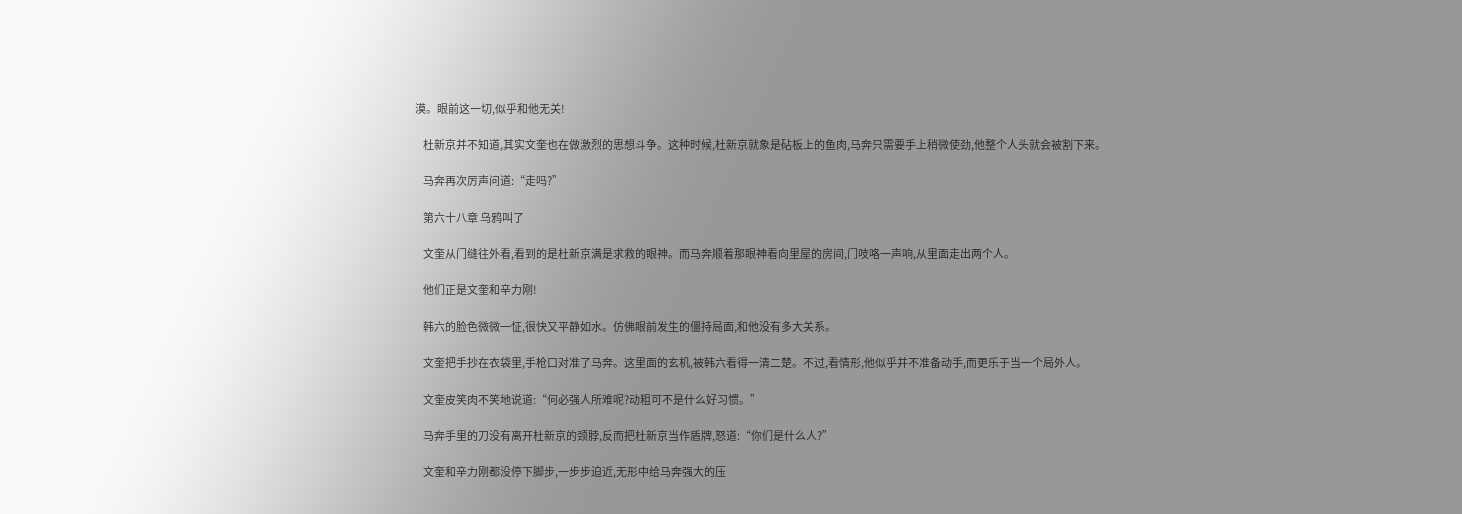漠。眼前这一切,似乎和他无关!

    杜新京并不知道,其实文奎也在做激烈的思想斗争。这种时候,杜新京就象是砧板上的鱼肉,马奔只需要手上稍微使劲,他整个人头就会被割下来。

    马奔再次厉声问道:“走吗?”

    第六十八章 乌鸦叫了

    文奎从门缝往外看,看到的是杜新京满是求救的眼神。而马奔顺着那眼神看向里屋的房间,门吱咯一声响,从里面走出两个人。

    他们正是文奎和辛力刚!

    韩六的脸色微微一怔,很快又平静如水。仿佛眼前发生的僵持局面,和他没有多大关系。

    文奎把手抄在衣袋里,手枪口对准了马奔。这里面的玄机,被韩六看得一清二楚。不过,看情形,他似乎并不准备动手,而更乐于当一个局外人。

    文奎皮笑肉不笑地说道:“何必强人所难呢?动粗可不是什么好习惯。”

    马奔手里的刀没有离开杜新京的颈脖,反而把杜新京当作盾牌,怒道:“你们是什么人?”

    文奎和辛力刚都没停下脚步,一步步迫近,无形中给马奔强大的压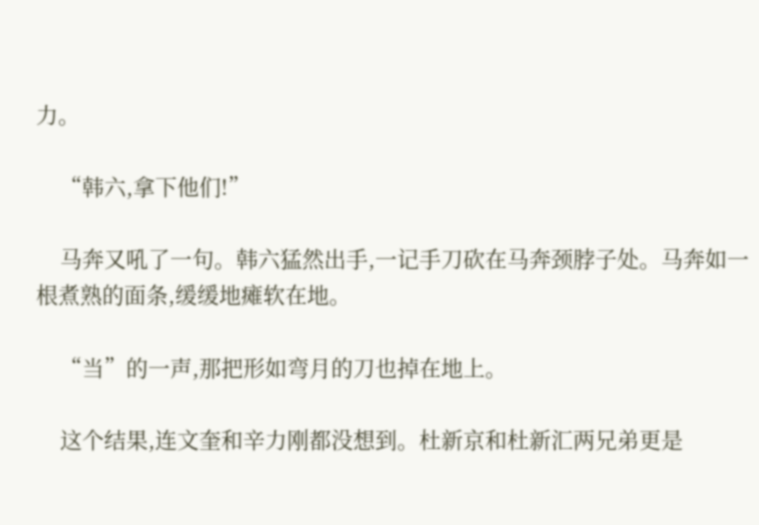力。

    “韩六,拿下他们!”

    马奔又吼了一句。韩六猛然出手,一记手刀砍在马奔颈脖子处。马奔如一根煮熟的面条,缓缓地瘫软在地。

    “当”的一声,那把形如弯月的刀也掉在地上。

    这个结果,连文奎和辛力刚都没想到。杜新京和杜新汇两兄弟更是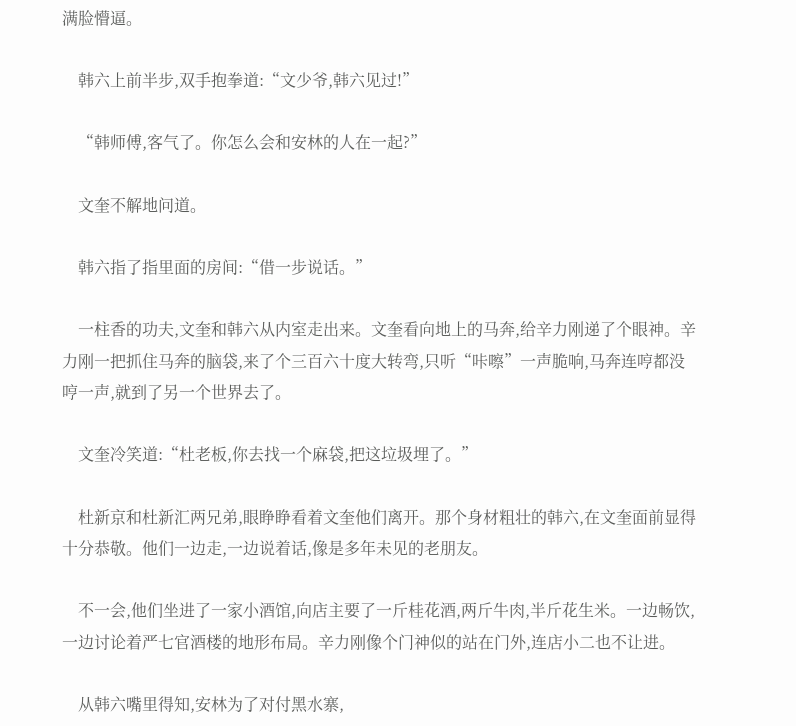满脸懵逼。

    韩六上前半步,双手抱拳道:“文少爷,韩六见过!”

    “韩师傅,客气了。你怎么会和安林的人在一起?”

    文奎不解地问道。

    韩六指了指里面的房间:“借一步说话。”

    一柱香的功夫,文奎和韩六从内室走出来。文奎看向地上的马奔,给辛力刚递了个眼神。辛力刚一把抓住马奔的脑袋,来了个三百六十度大转弯,只听“咔嚓”一声脆响,马奔连哼都没哼一声,就到了另一个世界去了。

    文奎冷笑道:“杜老板,你去找一个麻袋,把这垃圾埋了。”

    杜新京和杜新汇两兄弟,眼睁睁看着文奎他们离开。那个身材粗壮的韩六,在文奎面前显得十分恭敬。他们一边走,一边说着话,像是多年未见的老朋友。

    不一会,他们坐进了一家小酒馆,向店主要了一斤桂花酒,两斤牛肉,半斤花生米。一边畅饮,一边讨论着严七官酒楼的地形布局。辛力刚像个门神似的站在门外,连店小二也不让进。

    从韩六嘴里得知,安林为了对付黑水寨,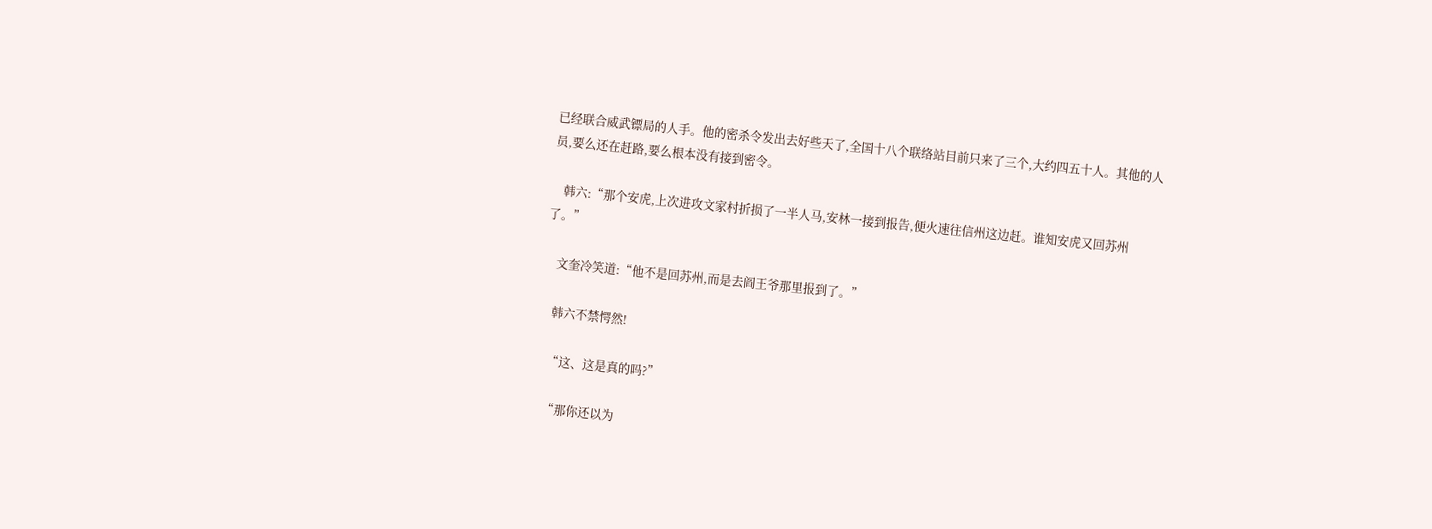已经联合威武镖局的人手。他的密杀令发出去好些天了,全国十八个联络站目前只来了三个,大约四五十人。其他的人员,要么还在赶路,要么根本没有接到密令。

    韩六:“那个安虎,上次进攻文家村折损了一半人马,安林一接到报告,便火速往信州这边赶。谁知安虎又回苏州了。”

    文奎冷笑道:“他不是回苏州,而是去阎王爷那里报到了。”

    韩六不禁愕然!

    “这、这是真的吗?”

    “那你还以为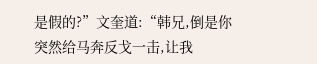是假的?”文奎道:“韩兄,倒是你突然给马奔反戈一击,让我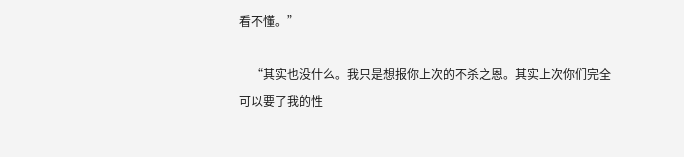看不懂。”

    “其实也没什么。我只是想报你上次的不杀之恩。其实上次你们完全可以要了我的性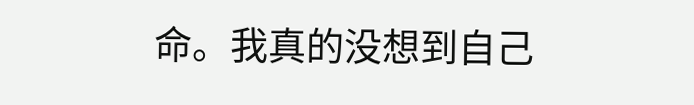命。我真的没想到自己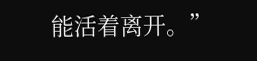能活着离开。”